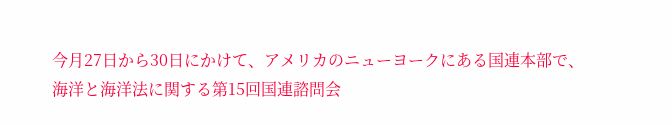今月27日から30日にかけて、アメリカのニューヨークにある国連本部で、海洋と海洋法に関する第15回国連諮問会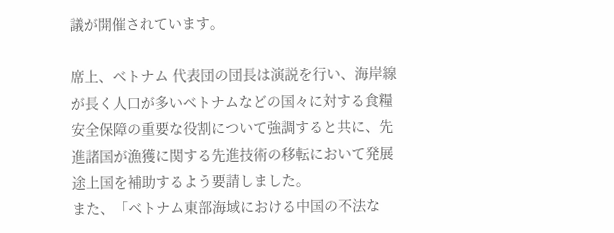議が開催されています。

席上、ベトナム 代表団の団長は演説を行い、海岸線が長く人口が多いベトナムなどの国々に対する食糧安全保障の重要な役割について強調すると共に、先進諸国が漁獲に関する先進技術の移転において発展途上国を補助するよう要請しました。
また、「ベトナム東部海域における中国の不法な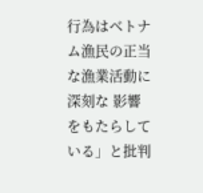行為はベトナム漁民の正当な漁業活動に深刻な 影響をもたらしている」と批判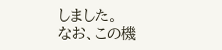しました。
なお、この機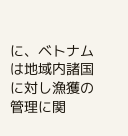に、ベトナムは地域内諸国に対し漁獲の管理に関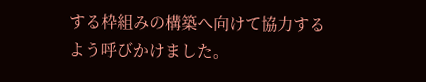する枠組みの構築へ向けて協力するよう呼びかけました。